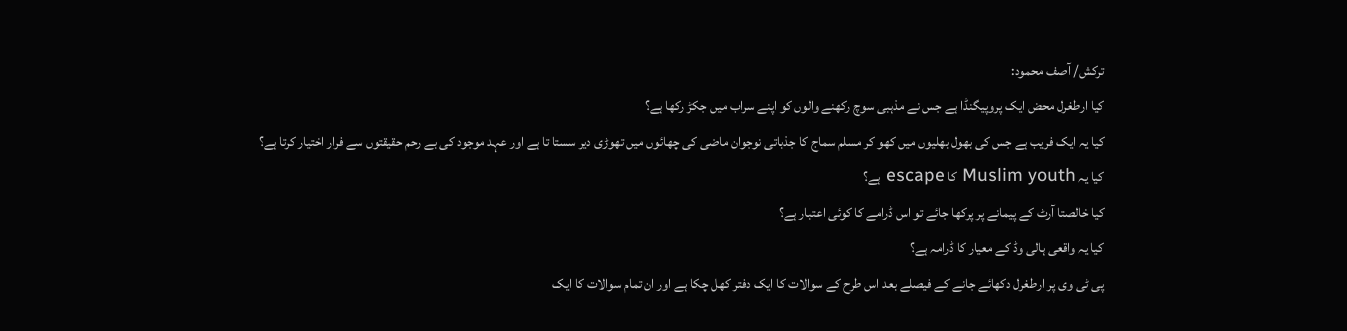ترکش/ آصف محمود:
کیا ارطغرل محض ایک پروپیگنڈا ہے جس نے مذہبی سوچ رکھنے والوں کو اپنے سراب میں جکڑ رکھا ہے؟
کیا یہ ایک فریب ہے جس کی بھول بھلیوں میں کھو کر مسلم سماج کا جذباتی نوجوان ماضی کی چھائوں میں تھوڑی دیر سستا تا ہے اور عہد موجود کی بے رحم حقیقتوں سے فرار اختیار کرتا ہے؟
کیا یہ Muslim youth کا escape ہے؟
کیا خالصتا آرٹ کے پیمانے پر پرکھا جائے تو اس ڈرامے کا کوئی اعتبار ہے؟
کیا یہ واقعی ہالی وڈ کے معیار کا ڈرامہ ہے؟
پی ٹی وی پر ارطغرل دکھائے جانے کے فیصلے بعد اس طرح کے سوالات کا ایک دفتر کھل چکا ہے اور ان تمام سوالات کا ایک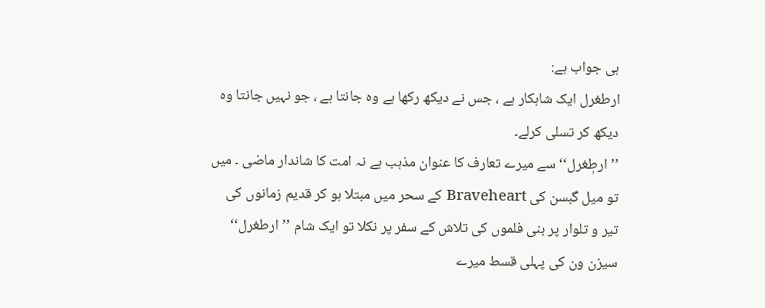ہی جواب ہے:
ارطغرل ایک شاہکار ہے ، جس نے دیکھ رکھا ہے وہ جانتا ہے ، جو نہیں جانتا وہ دیکھ کر تسلی کرلے۔
’’ارطٖغرل‘‘ سے میرے تعارف کا عنوان مذہب ہے نہ امت کا شاندار ماضی ۔ میں تو میل گبسن کی Braveheart کے سحر میں مبتلا ہو کر قدیم زمانوں کی تیر و تلوار پر بنی فلموں کی تلاش کے سفر پر نکلا تو ایک شام ’’ارطغرل‘‘ سیزن ون کی پہلی قسط میرے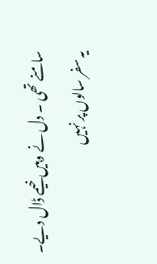سامنے تھی ۔ دل نے وہیں خیمے ڈال دیے۔
یہ سفر سالوں پر نہیں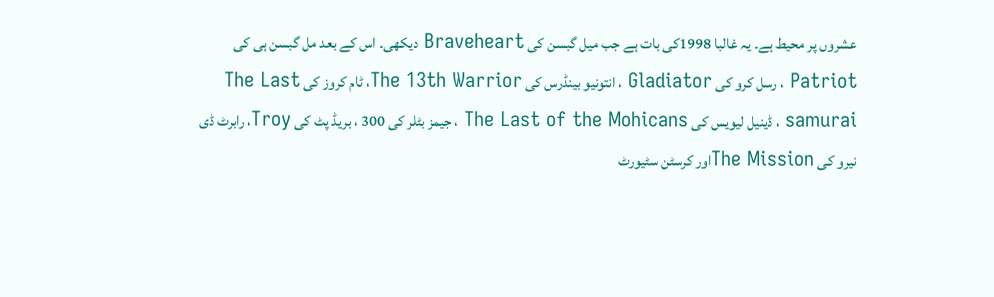عشروں پر محیط ہے۔ یہ غالبا 1998کی بات ہے جب میل گبسن کی Braveheart دیکھی۔ اس کے بعد مل گبسن ہی کی Patriot ، رسل کرو کی Gladiator ، انتونیو بینڈرس کی The 13th Warrior، ٹام کروز کی The Last samurai ، ڈینیل لیویس کی The Last of the Mohicans ، جیمز بٹلر کی 300 ، بریڈ پٹ کی Troy، رابرٹ ڈی نیرو کی The Missionاور کرسٹن سٹیورٹ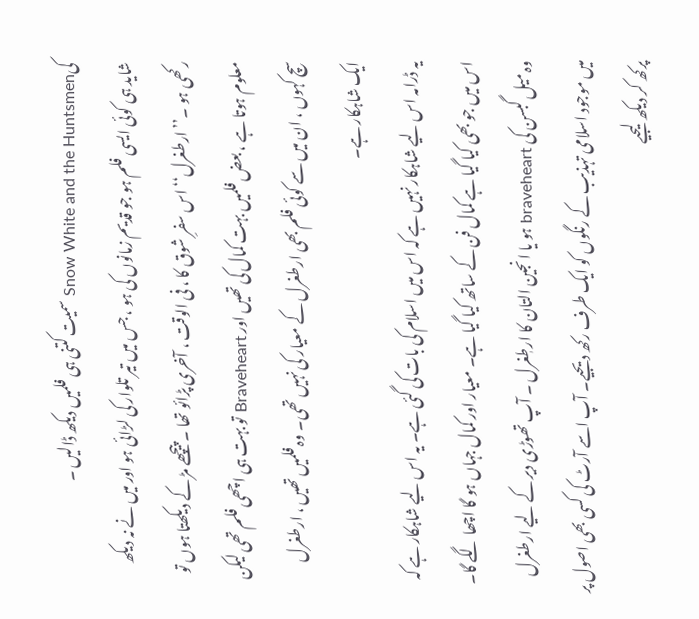کیSnow White and the Huntsmen سمیت کتنی ہی فلمیں دیکھ ڈالیں ۔
شاید ہی کوئی ایسی فلم ہو جو قدیم زمانوں کی ہو ، جس میں تیر تلوار کی لڑائی ہو اور میں نے نہ دیکھ رکھی ہو ۔’’ ارطغرل‘‘ اس سفرِ شوق کا ، فی الوقت ، آخری پڑائو تھا ۔ پیچھے مڑ کے دیکھتا ہوں تو معلوم ہوتا ہے ، بعض فلمیں بہت کمال کی تھیں اور Braveheart تو بہت ہی اچھی فلم تھی لیکن سچ کہوں ، ان میں سے کوئی فلم بھی ارطغرل کے معیار کی نہیں تھی۔ وہ فلمیں تھیں ، ارطغرل ایک شاہکار ہے۔
یہ ڈرامہ اس لیے شاہکار نہیں ہے کہ اس میں اسلام کی بات کی گئی ہے۔ یہ اس لیے شاہکار ہے کہ اس میں جو بھی کیا گیا ہے کمال فن کے ساتھ کیا گیا ہے۔ معیار اور کمال جہاں ہو گا اچھا لگے گا۔ وہ میل گبسن کی braveheart ہو یا انجین التان کا ارطٖغرل ۔ آپ تھوڑی دیر کے لیے ارطغرل میں موجود اسلامی تہذیب کے رنگوں کو ایک طرف رکھ دیجیے۔ آپ اسے آرٹ کی کسی بھی اصول پر پرکھ کر دیکھ لیجیے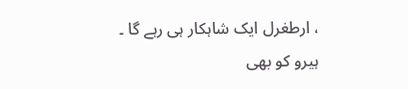، ارطغرل ایک شاہکار ہی رہے گا ۔
ہیرو کو بھی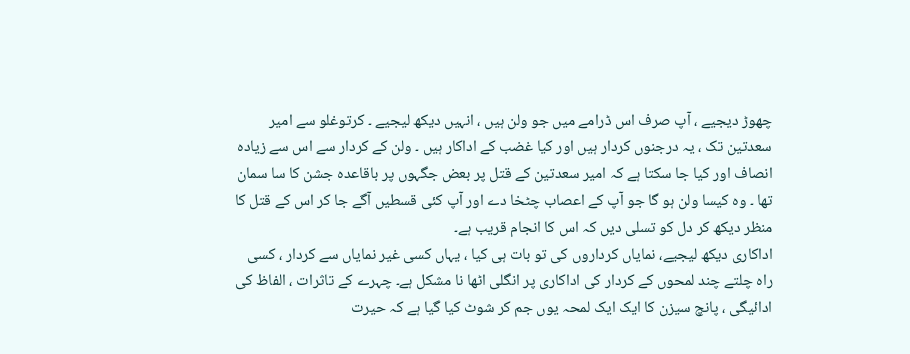چھوڑ دیجیے ، آپ صرف اس ڈرامے میں جو ولن ہیں ، انہیں دیکھ لیجیے ۔ کرتوغلو سے امیر سعدتین تک ، یہ درجنوں کردار ہیں اور کیا غضب کے اداکار ہیں ۔ ولن کے کردار سے اس سے زیادہ انصاف اور کیا جا سکتا ہے کہ امیر سعدتین کے قتل پر بعض جگہوں پر باقاعدہ جشن کا سا سمان تھا ۔ وہ کیسا ولن ہو گا جو آپ کے اعصاب چٹخا دے اور آپ کئی قسطیں آگے جا کر اس کے قتل کا منظر دیکھ کر دل کو تسلی دیں کہ اس کا انجام قریب ہے۔
اداکاری دیکھ لیجیے، نمایاں کرداروں کی تو بات ہی کیا ، یہاں کسی غیر نمایاں سے کردار ، کسی راہ چلتے چند لمحوں کے کردار کی اداکاری پر انگلی اٹھا نا مشکل ہے۔ چہرے کے تاثرات ، الفاظ کی ادائیگی ، پانچ سیزن کا ایک ایک لمحہ یوں جم کر شوٹ کیا گیا ہے کہ حیرت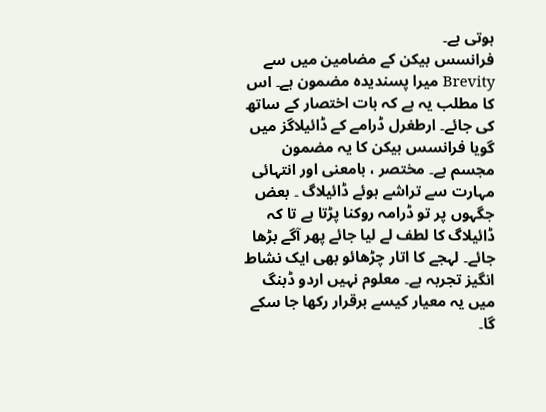ہوتی ہے۔
فرانسس بیکن کے مضامین میں سے Brevity میرا پسندیدہ مضمون ہے۔ اس کا مطلب یہ ہے کہ بات اختصار کے ساتھ کی جائے۔ ارطغرل ڈرامے کے ڈائیلاگز میں گویا فرانسس بیکن کا یہ مضمون مجسم ہے۔ مختصر ، بامعنی اور انتہائی مہارت سے تراشے ہوئے ڈائیلاگ ۔ بعض جگہوں پر تو ڈرامہ روکنا پڑتا ہے تا کہ ڈائیلاگ کا لطف لے لیا جائے پھر آگے بڑھا جائے۔ لہجے کا اتار چڑھائو بھی ایک نشاط انگیز تجربہ ہے۔ معلوم نہیں اردو ڈبنگ میں یہ معیار کیسے برقرار رکھا جا سکے گا۔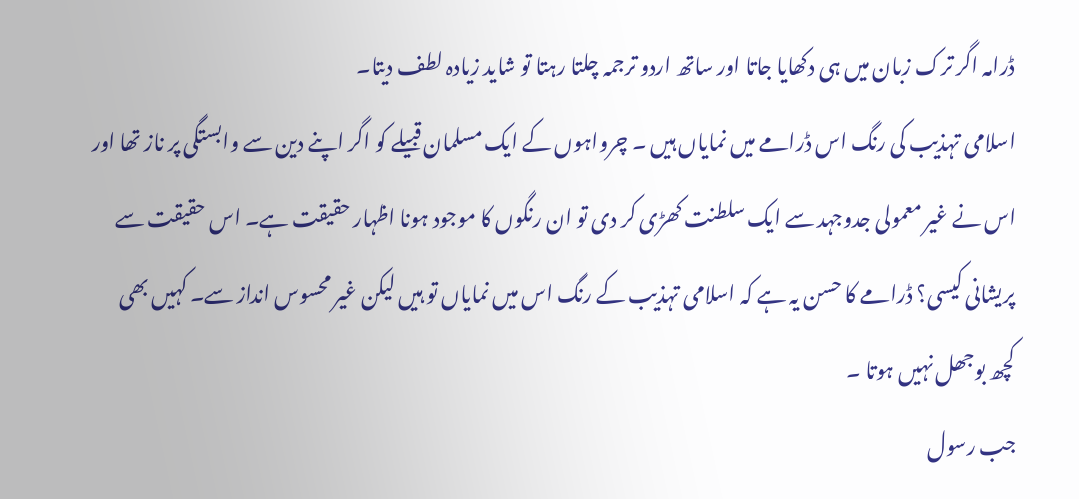ڈرامہ اگر ترک زبان میں ہی دکھایا جاتا اور ساتھ اردو ترجمہ چلتا رہتا تو شاید زیادہ لطف دیتا۔
اسلامی تہذیب کی رنگ اس ڈرامے میں نمایاں ہیں ۔ چرواہوں کے ایک مسلمان قبیلے کو اگر اپنے دین سے وابستگی پر ناز تھا اور اس نے غیر معمولی جدوجہد سے ایک سلطنت کھڑی کر دی تو ان رنگوں کا موجود ہونا اظہار حقیقت ہے۔ اس حقیقت سے پریشانی کیسی؟ ڈرامے کا حسن یہ ہے کہ اسلامی تہذیب کے رنگ اس میں نمایاں تو ہیں لیکن غیر محسوس انداز سے۔ کہیں بھی کچھ بوجھل نہیں ہوتا ۔
جب رسول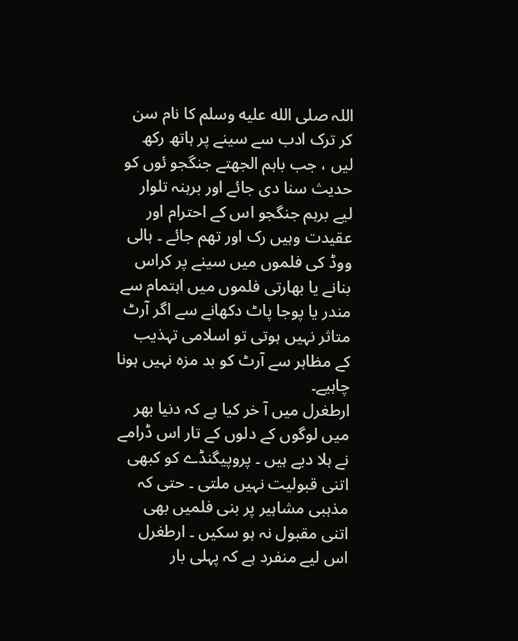اللہ صلى الله عليه وسلم کا نام سن کر ترک ادب سے سینے پر ہاتھ رکھ لیں ، جب باہم الجھتے جنگجو ئوں کو حدیث سنا دی جائے اور برہنہ تلوار لیے برہم جنگجو اس کے احترام اور عقیدت وہیں رک اور تھم جائے ۔ ہالی ووڈ کی فلموں میں سینے پر کراس بنانے یا بھارتی فلموں میں اہتمام سے مندر یا پوجا پاٹ دکھانے سے اگر آرٹ متاثر نہیں ہوتی تو اسلامی تہذیب کے مظاہر سے آرٹ کو بد مزہ نہیں ہونا چاہیے۔
ارطغرل میں آ خر کیا ہے کہ دنیا بھر میں لوگوں کے دلوں کے تار اس ڈرامے نے ہلا دیے ہیں ۔ پروپیگنڈے کو کبھی اتنی قبولیت نہیں ملتی ۔ حتی کہ مذہبی مشاہیر پر بنی فلمیں بھی اتنی مقبول نہ ہو سکیں ۔ ارطغرل اس لیے منفرد ہے کہ پہلی بار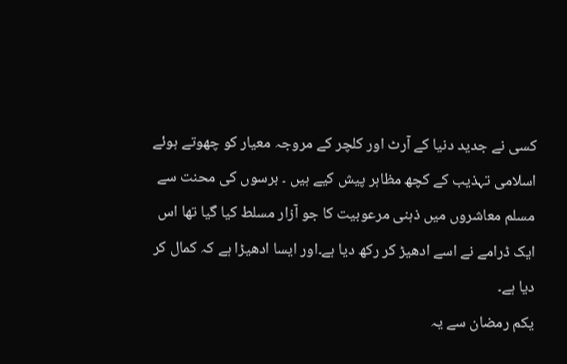کسی نے جدید دنیا کے آرٹ اور کلچر کے مروجہ معیار کو چھوتے ہوئے اسلامی تہذیب کے کچھ مظاہر پیش کیے ہیں ۔ برسوں کی محنت سے مسلم معاشروں میں ذہنی مرعوبیت کا جو آزار مسلط کیا گیا تھا اس ایک ڈرامے نے اسے ادھیڑ کر رکھ دیا ہے۔اور ایسا ادھیڑا ہے کہ کمال کر دیا ہے۔
یکم رمضان سے یہ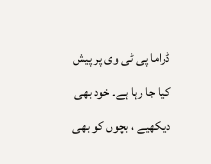ڈراما پی ٹی وی پر پیش کیا جا رہا ہے۔ خود بھی دیکھیے ، بچوں کو بھی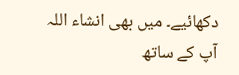دکھائیے۔ میں بھی انشاء اللہ آپ کے ساتھ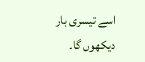اسے تیسری بار دیکھوں گا۔